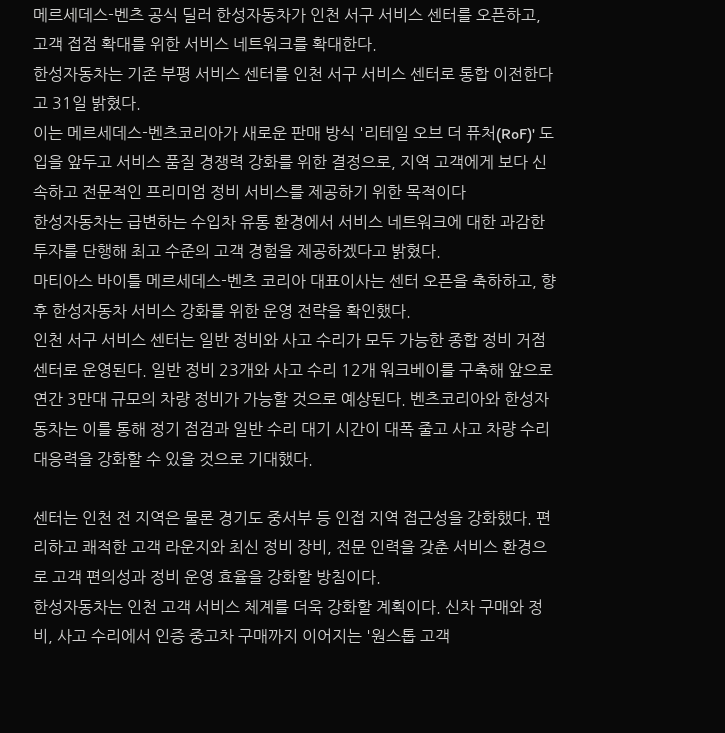메르세데스-벤츠 공식 딜러 한성자동차가 인천 서구 서비스 센터를 오픈하고, 고객 접점 확대를 위한 서비스 네트워크를 확대한다.
한성자동차는 기존 부평 서비스 센터를 인천 서구 서비스 센터로 통합 이전한다고 31일 밝혔다.
이는 메르세데스-벤츠코리아가 새로운 판매 방식 '리테일 오브 더 퓨처(RoF)' 도입을 앞두고 서비스 품질 경쟁력 강화를 위한 결정으로, 지역 고객에게 보다 신속하고 전문적인 프리미엄 정비 서비스를 제공하기 위한 목적이다
한성자동차는 급변하는 수입차 유통 환경에서 서비스 네트워크에 대한 과감한 투자를 단행해 최고 수준의 고객 경험을 제공하겠다고 밝혔다.
마티아스 바이틀 메르세데스-벤츠 코리아 대표이사는 센터 오픈을 축하하고, 향후 한성자동차 서비스 강화를 위한 운영 전략을 확인했다.
인천 서구 서비스 센터는 일반 정비와 사고 수리가 모두 가능한 종합 정비 거점 센터로 운영된다. 일반 정비 23개와 사고 수리 12개 워크베이를 구축해 앞으로 연간 3만대 규모의 차량 정비가 가능할 것으로 예상된다. 벤츠코리아와 한성자동차는 이를 통해 정기 점검과 일반 수리 대기 시간이 대폭 줄고 사고 차량 수리 대응력을 강화할 수 있을 것으로 기대했다.

센터는 인천 전 지역은 물론 경기도 중서부 등 인접 지역 접근성을 강화했다. 편리하고 쾌적한 고객 라운지와 최신 정비 장비, 전문 인력을 갖춘 서비스 환경으로 고객 편의성과 정비 운영 효율을 강화할 방침이다.
한성자동차는 인천 고객 서비스 체계를 더욱 강화할 계획이다. 신차 구매와 정비, 사고 수리에서 인증 중고차 구매까지 이어지는 '원스톱 고객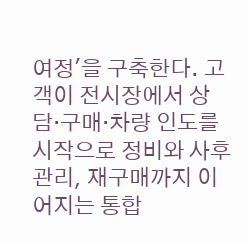여정'을 구축한다. 고객이 전시장에서 상담·구매·차량 인도를 시작으로 정비와 사후관리, 재구매까지 이어지는 통합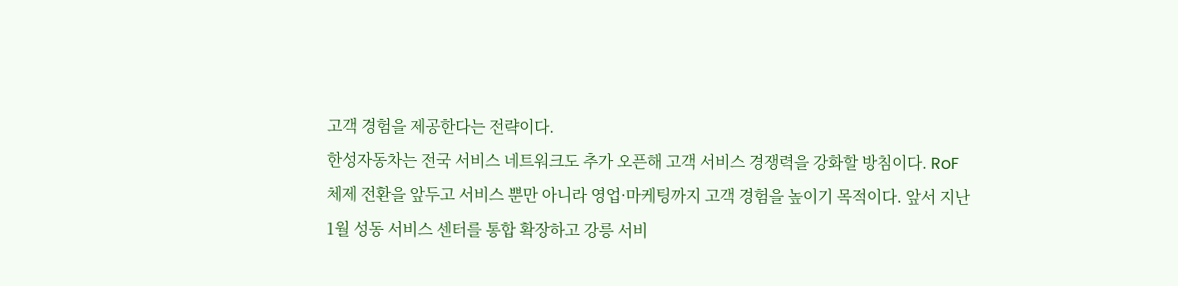고객 경험을 제공한다는 전략이다.
한성자동차는 전국 서비스 네트워크도 추가 오픈해 고객 서비스 경쟁력을 강화할 방침이다. RoF 체제 전환을 앞두고 서비스 뿐만 아니라 영업·마케팅까지 고객 경험을 높이기 목적이다. 앞서 지난 1월 성동 서비스 센터를 통합 확장하고 강릉 서비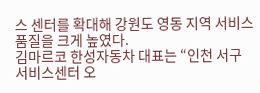스 센터를 확대해 강원도 영동 지역 서비스 품질을 크게 높였다.
김마르코 한성자동차 대표는 “인천 서구 서비스센터 오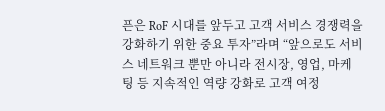픈은 RoF 시대를 앞두고 고객 서비스 경쟁력을 강화하기 위한 중요 투자”라며 “앞으로도 서비스 네트워크 뿐만 아니라 전시장, 영업, 마케팅 등 지속적인 역량 강화로 고객 여정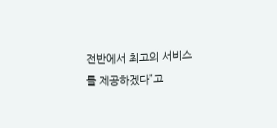전반에서 최고의 서비스를 제공하겠다”고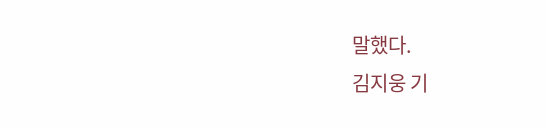말했다.
김지웅 기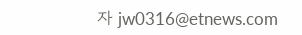자 jw0316@etnews.com